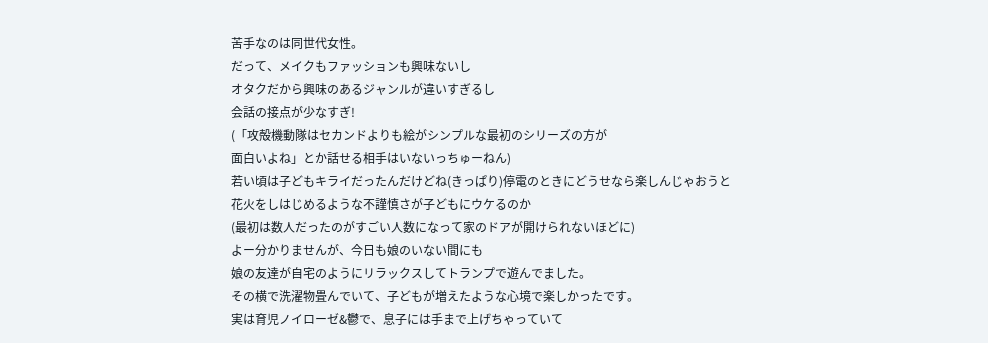苦手なのは同世代女性。
だって、メイクもファッションも興味ないし
オタクだから興味のあるジャンルが違いすぎるし
会話の接点が少なすぎ!
(「攻殻機動隊はセカンドよりも絵がシンプルな最初のシリーズの方が
面白いよね」とか話せる相手はいないっちゅーねん)
若い頃は子どもキライだったんだけどね(きっぱり)停電のときにどうせなら楽しんじゃおうと
花火をしはじめるような不謹慎さが子どもにウケるのか
(最初は数人だったのがすごい人数になって家のドアが開けられないほどに)
よー分かりませんが、今日も娘のいない間にも
娘の友達が自宅のようにリラックスしてトランプで遊んでました。
その横で洗濯物畳んでいて、子どもが増えたような心境で楽しかったです。
実は育児ノイローゼ&鬱で、息子には手まで上げちゃっていて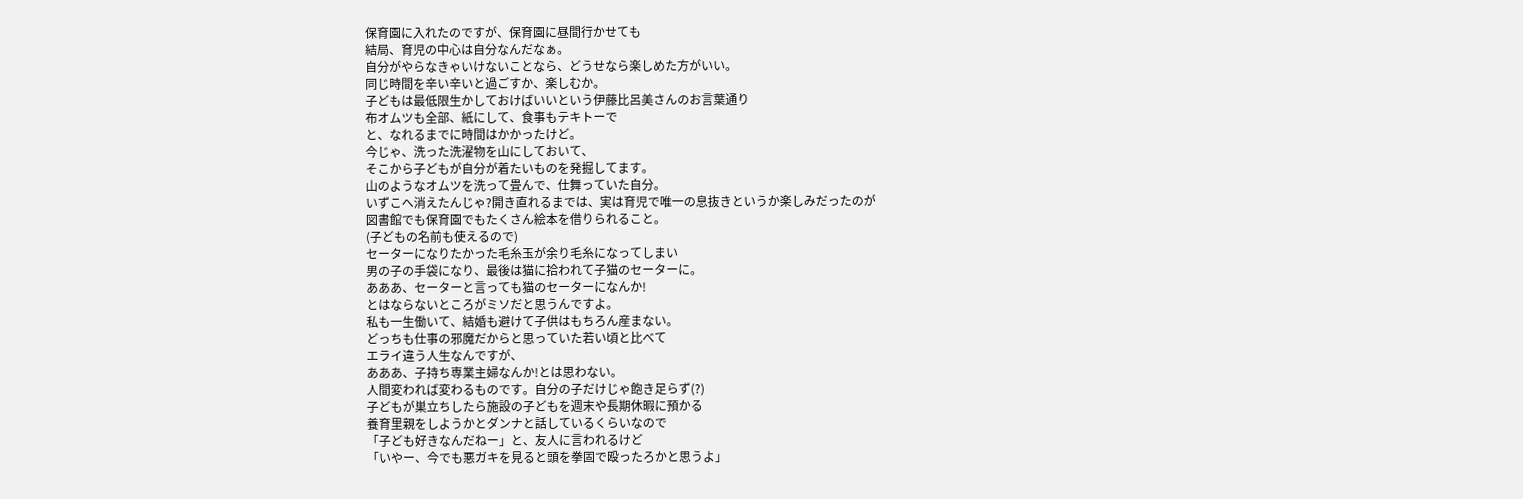保育園に入れたのですが、保育園に昼間行かせても
結局、育児の中心は自分なんだなぁ。
自分がやらなきゃいけないことなら、どうせなら楽しめた方がいい。
同じ時間を辛い辛いと過ごすか、楽しむか。
子どもは最低限生かしておけばいいという伊藤比呂美さんのお言葉通り
布オムツも全部、紙にして、食事もテキトーで
と、なれるまでに時間はかかったけど。
今じゃ、洗った洗濯物を山にしておいて、
そこから子どもが自分が着たいものを発掘してます。
山のようなオムツを洗って畳んで、仕舞っていた自分。
いずこへ消えたんじゃ?開き直れるまでは、実は育児で唯一の息抜きというか楽しみだったのが
図書館でも保育園でもたくさん絵本を借りられること。
(子どもの名前も使えるので)
セーターになりたかった毛糸玉が余り毛糸になってしまい
男の子の手袋になり、最後は猫に拾われて子猫のセーターに。
あああ、セーターと言っても猫のセーターになんか!
とはならないところがミソだと思うんですよ。
私も一生働いて、結婚も避けて子供はもちろん産まない。
どっちも仕事の邪魔だからと思っていた若い頃と比べて
エライ違う人生なんですが、
あああ、子持ち専業主婦なんか!とは思わない。
人間変われば変わるものです。自分の子だけじゃ飽き足らず(?)
子どもが巣立ちしたら施設の子どもを週末や長期休暇に預かる
養育里親をしようかとダンナと話しているくらいなので
「子ども好きなんだねー」と、友人に言われるけど
「いやー、今でも悪ガキを見ると頭を拳固で殴ったろかと思うよ」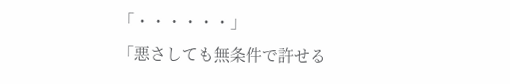「・・・・・・」
「悪さしても無条件で許せる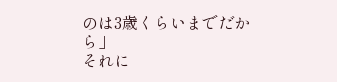のは3歳くらいまでだから」
それに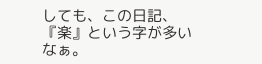しても、この日記、『楽』という字が多いなぁ。